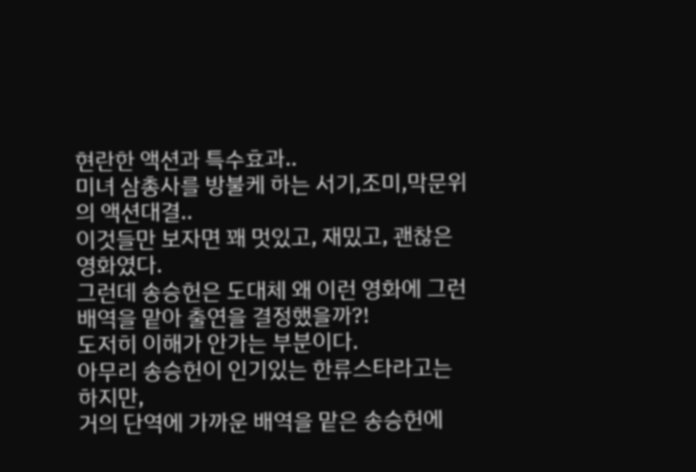현란한 액션과 특수효과..
미녀 삼총사를 방불케 하는 서기,조미,막문위의 액션대결..
이것들만 보자면 꽤 멋있고, 재밌고, 괜찮은 영화였다.
그런데 송승헌은 도대체 왜 이런 영화에 그런 배역을 맡아 출연을 결정했을까?!
도저히 이해가 안가는 부분이다.
아무리 송승헌이 인기있는 한류스타라고는 하지만,
거의 단역에 가까운 배역을 맡은 송승헌에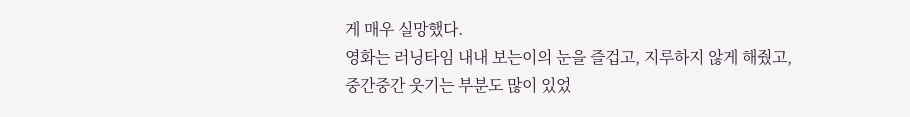게 매우 실망했다.
영화는 러닝타임 내내 보는이의 눈을 즐겁고, 지루하지 않게 해줬고,
중간중간 웃기는 부분도 많이 있었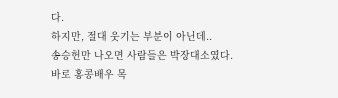다.
하지만, 절대 웃기는 부분이 아닌데..
송승헌만 나오면 사람들은 박장대소였다.
바로 홍콩배우 목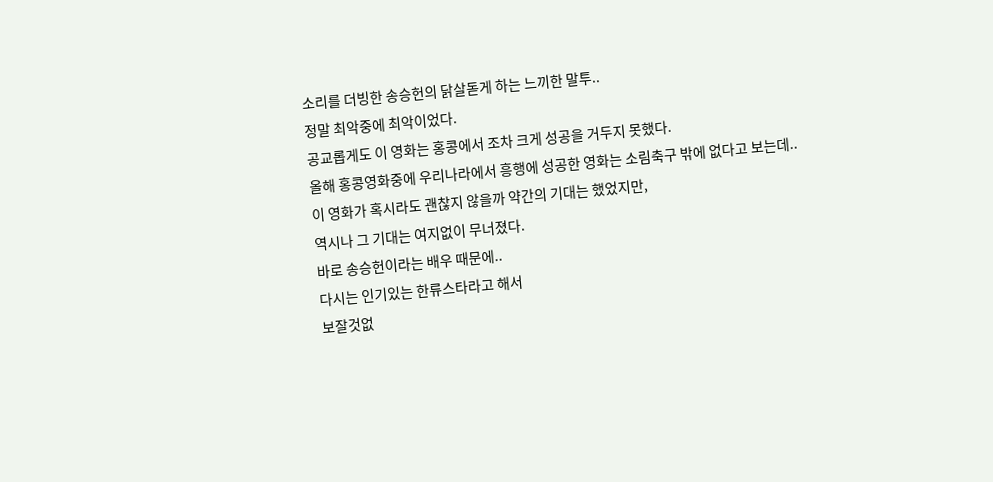소리를 더빙한 송승헌의 닭살돋게 하는 느끼한 말투..
정말 최악중에 최악이었다.
공교롭게도 이 영화는 홍콩에서 조차 크게 성공을 거두지 못했다.
올해 홍콩영화중에 우리나라에서 흥행에 성공한 영화는 소림축구 밖에 없다고 보는데..
이 영화가 혹시라도 괜찮지 않을까 약간의 기대는 했었지만,
역시나 그 기대는 여지없이 무너졌다.
바로 송승헌이라는 배우 때문에..
다시는 인기있는 한류스타라고 해서
보잘것없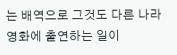는 배역으로 그것도 다른 나라 영화에 출연하는 일이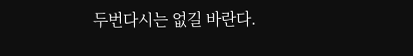두번다시는 없길 바란다.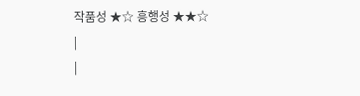작품성 ★☆ 흥행성 ★★☆
|
|